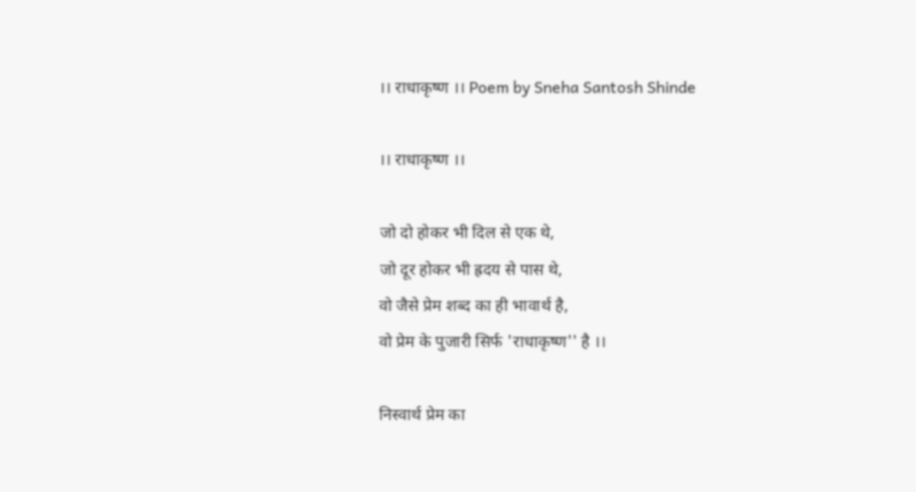।। राधाकृष्ण ।। Poem by Sneha Santosh Shinde

।। राधाकृष्ण ।।

जो दो होकर भी दिल से एक थे,
जो दूर होकर भी ह्रदय से पास थे,
वो जैसे प्रेम शब्द का ही भावार्थ है,
वो प्रेम के पुजारी सिर्फ 'राधाकृष्ण'' है ।।

निस्वार्थ प्रेम का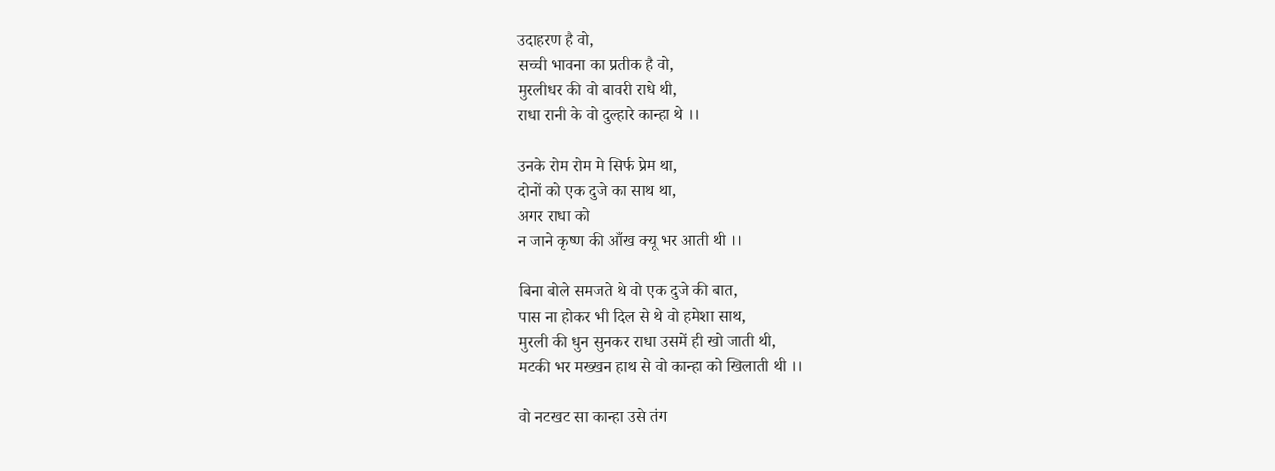उदाहरण है वो,
सच्ची भावना का प्रतीक है वो,
मुरलीधर की वो बावरी राधे थी,
राधा रानी के वो दुल्हारे कान्हा थे ।।

उनके रोम रोम मे सिर्फ प्रेम था,
दोनों को एक दुजे का साथ था,
अगर राधा को
न जाने कृष्ण की आँख क्यू भर आती थी ।।

बिना बोले समजते थे वो एक दुजे की बात,
पास ना होकर भी दिल से थे वो हमेशा साथ,
मुरली की धुन सुनकर राधा उसमें ही खो जाती थी,
मटकी भर मख्खन हाथ से वो कान्हा को खिलाती थी ।।

वो नटखट सा कान्हा उसे तंग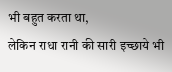भी बहुत करता था,
लेकिन राधा रानी की सारी इच्छाये भी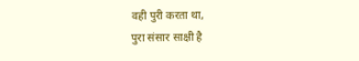वही पुरी करता था,
पुरा संसार साक्षी है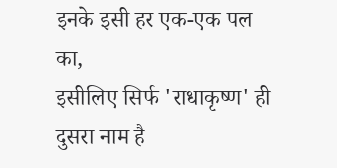इनके इसी हर एक-एक पल का,
इसीलिए सिर्फ 'राधाकृष्ण' ही दुसरा नाम है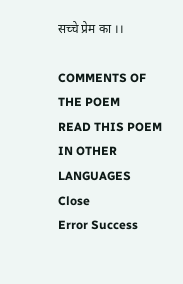सच्चे प्रेम का ।।

COMMENTS OF THE POEM
READ THIS POEM IN OTHER LANGUAGES
Close
Error Success